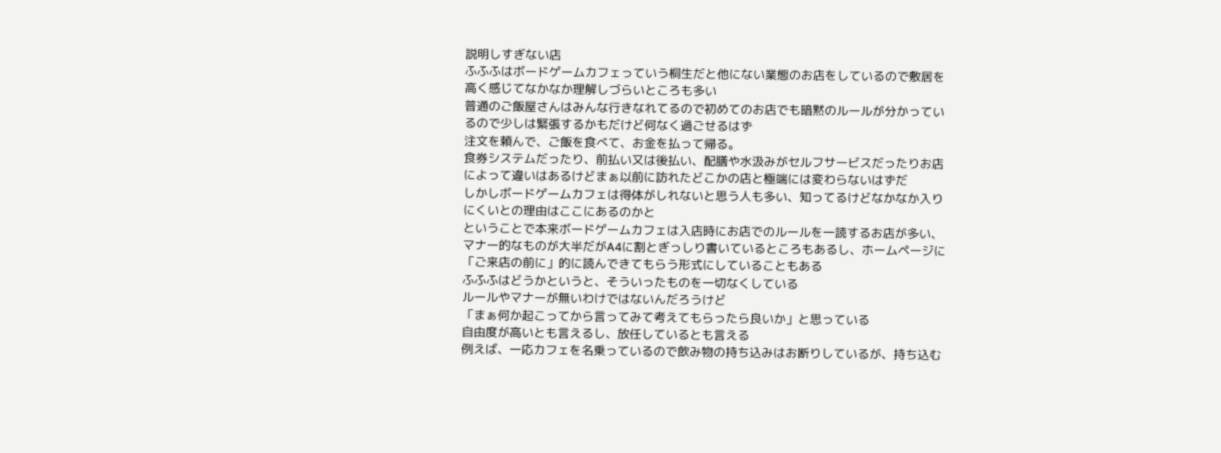説明しすぎない店
ふふふはボードゲームカフェっていう桐生だと他にない業態のお店をしているので敷居を高く感じてなかなか理解しづらいところも多い
普通のご飯屋さんはみんな行きなれてるので初めてのお店でも暗黙のルールが分かっているので少しは緊張するかもだけど何なく過ごせるはず
注文を頼んで、ご飯を食べて、お金を払って帰る。
食券システムだったり、前払い又は後払い、配膳や水汲みがセルフサービスだったりお店によって違いはあるけどまぁ以前に訪れたどこかの店と極端には変わらないはずだ
しかしボードゲームカフェは得体がしれないと思う人も多い、知ってるけどなかなか入りにくいとの理由はここにあるのかと
ということで本来ボードゲームカフェは入店時にお店でのルールを一読するお店が多い、マナー的なものが大半だがA4に割とぎっしり書いているところもあるし、ホームページに「ご来店の前に」的に読んできてもらう形式にしていることもある
ふふふはどうかというと、そういったものを一切なくしている
ルールやマナーが無いわけではないんだろうけど
「まぁ何か起こってから言ってみて考えてもらったら良いか」と思っている
自由度が高いとも言えるし、放任しているとも言える
例えば、一応カフェを名乗っているので飲み物の持ち込みはお断りしているが、持ち込む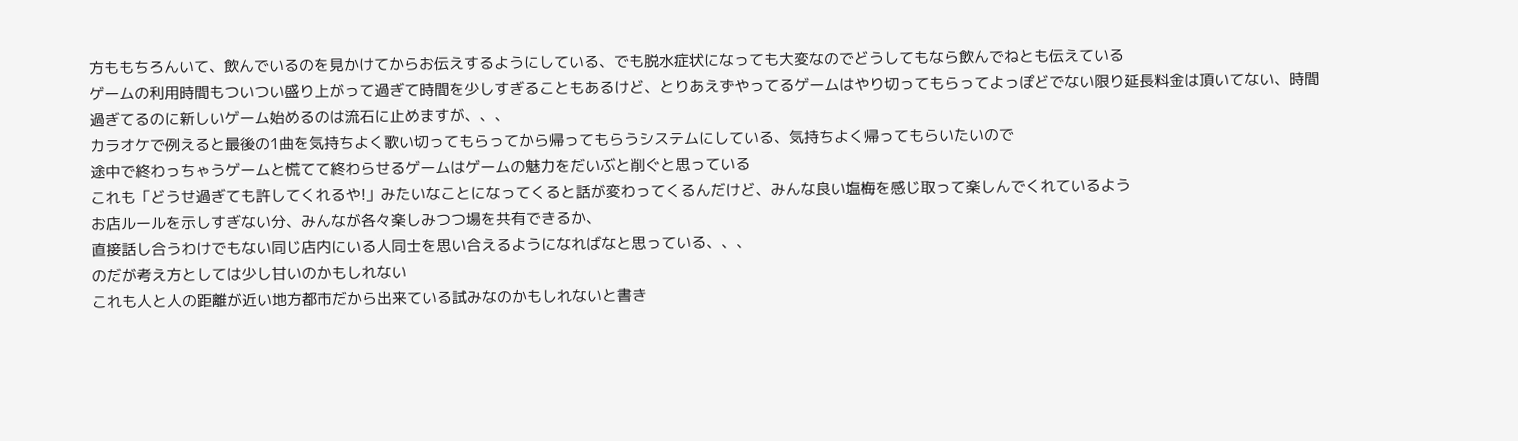方ももちろんいて、飲んでいるのを見かけてからお伝えするようにしている、でも脱水症状になっても大変なのでどうしてもなら飲んでねとも伝えている
ゲームの利用時間もついつい盛り上がって過ぎて時間を少しすぎることもあるけど、とりあえずやってるゲームはやり切ってもらってよっぽどでない限り延長料金は頂いてない、時間過ぎてるのに新しいゲーム始めるのは流石に止めますが、、、
カラオケで例えると最後の1曲を気持ちよく歌い切ってもらってから帰ってもらうシステムにしている、気持ちよく帰ってもらいたいので
途中で終わっちゃうゲームと慌てて終わらせるゲームはゲームの魅力をだいぶと削ぐと思っている
これも「どうせ過ぎても許してくれるや!」みたいなことになってくると話が変わってくるんだけど、みんな良い塩梅を感じ取って楽しんでくれているよう
お店ルールを示しすぎない分、みんなが各々楽しみつつ場を共有できるか、
直接話し合うわけでもない同じ店内にいる人同士を思い合えるようになればなと思っている、、、
のだが考え方としては少し甘いのかもしれない
これも人と人の距離が近い地方都市だから出来ている試みなのかもしれないと書き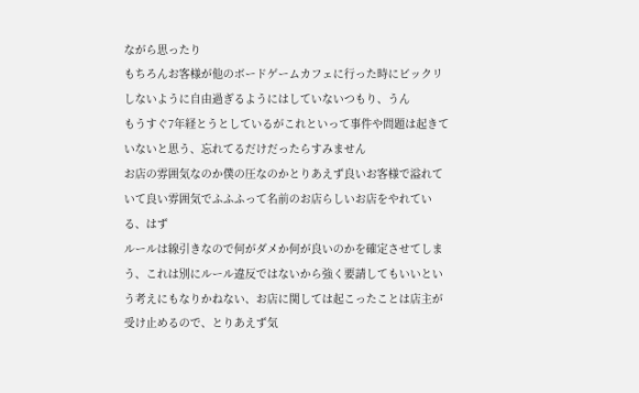ながら思ったり
もちろんお客様が他のボードゲームカフェに行った時にビックリしないように自由過ぎるようにはしていないつもり、うん
もうすぐ7年経とうとしているがこれといって事件や問題は起きていないと思う、忘れてるだけだったらすみません
お店の雰囲気なのか僕の圧なのかとりあえず良いお客様で溢れていて良い雰囲気でふふふって名前のお店らしいお店をやれている、はず
ルールは線引きなので何がダメか何が良いのかを確定させてしまう、これは別にルール違反ではないから強く要請してもいいという考えにもなりかねない、お店に関しては起こったことは店主が受け止めるので、とりあえず気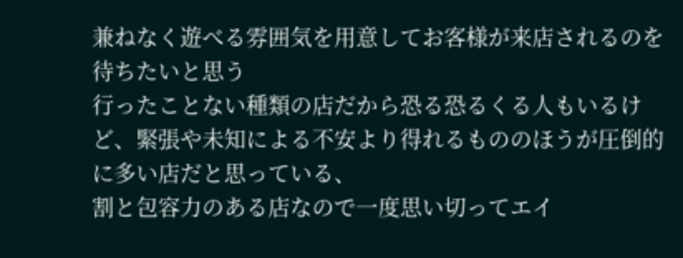兼ねなく遊べる雰囲気を用意してお客様が来店されるのを待ちたいと思う
行ったことない種類の店だから恐る恐るくる人もいるけど、緊張や未知による不安より得れるもののほうが圧倒的に多い店だと思っている、
割と包容力のある店なので一度思い切ってエイ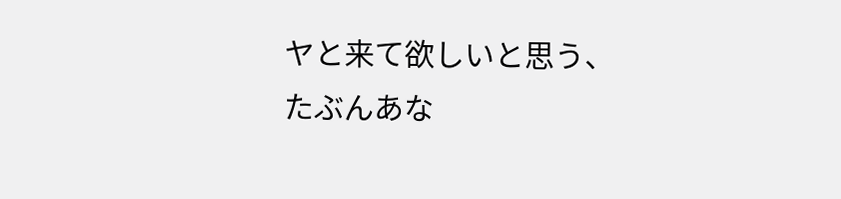ヤと来て欲しいと思う、
たぶんあな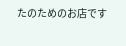たのためのお店です